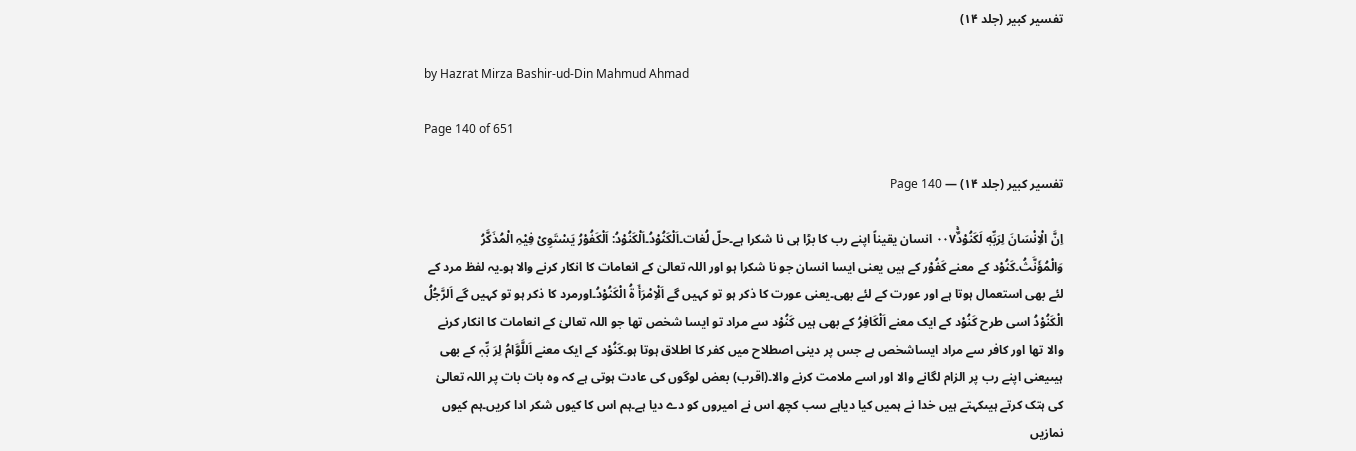تفسیر کبیر (جلد ۱۴)

by Hazrat Mirza Bashir-ud-Din Mahmud Ahmad

Page 140 of 651

تفسیر کبیر (جلد ۱۴) — Page 140

اِنَّ الْاِنْسَانَ لِرَبِّهٖ لَكَنُوْدٌۚ۰۰۷ انسان یقیناً اپنے رب کا بڑا ہی نا شکرا ہے۔حلّ لُغات۔اَلْکَنُوْدُ۔اَلْکَنُوْدُ: اَلْکَفُوْرُ یَسْتَوِیْ فِیْہِ الْمُذَکَّرُ وَالْمُؤَنَّثُ۔کَنُوْد کے معنے کَفُوْر کے ہیں یعنی ایسا انسان جو نا شکرا ہو اور اللہ تعالیٰ کے انعامات کا انکار کرنے والا ہو۔یہ لفظ مرد کے لئے بھی استعمال ہوتا ہے اور عورت کے لئے بھی۔یعنی عورت کا ذکر ہو تو کہیں گے اَلْاِمْرَأَ ۃُ الْکَنُوْدُ۔اورمرد کا ذکر ہو تو کہیں گے اَلرَّجُلُ الْکَنُوْدُ اسی طرح کَنُوْد کے ایک معنے اَلْکَافِرُ کے بھی ہیں کَنُوْد سے مراد تو ایسا شخص تھا جو اللہ تعالیٰ کے انعامات کا انکار کرنے والا تھا اور کافر سے مراد ایساشخص ہے جس پر دینی اصطلاح میں کفر کا اطلاق ہوتا ہو۔کَنُوْد کے ایک معنے اَللَّوَّامُ لِرَ بِّہٖ کے بھی ہیںیعنی اپنے رب پر الزام لگانے والا اور اسے ملامت کرنے والا۔(اقرب) بعض لوگوں کی عادت ہوتی ہے کہ وہ بات بات پر اللہ تعالیٰ کی ہتک کرتے ہیںکہتے ہیں خدا نے ہمیں کیا دیاہے سب کچھ اس نے امیروں کو دے دیا ہے۔ہم اس کا کیوں شکر ادا کریں۔ہم کیوں نمازیں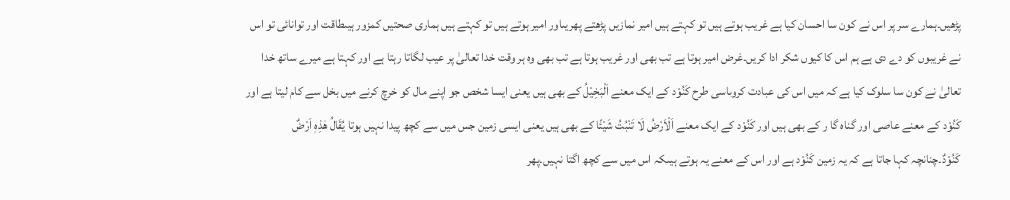پڑھیں۔ہمارے سر پر اس نے کون سا احسان کیا ہے غریب ہوتے ہیں تو کہتے ہیں امیر نمازیں پڑھتے پھریںاور امیر ہوتے ہیں تو کہتے ہیں ہماری صحتیں کمزور ہیںطاقت اور توانائی تو اس نے غریبوں کو دے دی ہے ہم اس کا کیوں شکر ادا کریں۔غرض امیر ہوتا ہے تب بھی اور غریب ہوتا ہے تب بھی وہ ہر وقت خدا تعالیٰ پر عیب لگاتا رہتا ہے اور کہتا ہے میرے ساتھ خدا تعالیٰ نے کون سا سلوک کیا ہے کہ میں اس کی عبادت کروںاسی طرح کَنُوْد کے ایک معنے اَلْبَخِیْلُ کے بھی ہیں یعنی ایسا شخص جو اپنے مال کو خرچ کرنے میں بخل سے کام لیتا ہے اور کَنُوْد کے معنے عاصی اور گناہ گا ر کے بھی ہیں اور کَنُوْد کے ایک معنے اَلْاَرْضُ لَا تَنْبُتُ شَیْئًا کے بھی ہیں یعنی ایسی زمین جس میں سے کچھ پیدا نہیں ہوتا یُقَالُ ھٰذِہٖ اَرْضٌ کَنُوْدٌ۔چنانچہ کہا جاتا ہے کہ یہ زمین کَنُوْد ہے اور اس کے معنے یہ ہوتے ہیںکہ اس میں سے کچھ اگتا نہیں۔پھر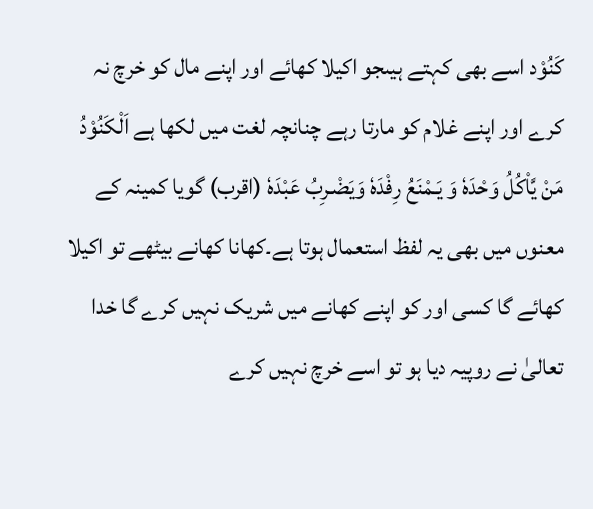کَنُوْد اسے بھی کہتے ہیںجو اکیلا کھائے اور اپنے مال کو خرچ نہ کرے اور اپنے غلام کو مارتا رہے چنانچہ لغت میں لکھا ہے اَلْکَنُوْدُ مَنْ یَّاْکُلُ وَحْدَہٗ وَ یَـمْنَعُ رِفْدَہٗ وَیَضْـرِبُ عَبْدَہٗ (اقرب) گویا کمینہ کے معنوں میں بھی یہ لفظ استعمال ہوتا ہے۔کھانا کھانے بیٹھے تو اکیلا کھائے گا کسی اور کو اپنے کھانے میں شریک نہیں کرے گا خدا تعالیٰ نے روپیہ دیا ہو تو اسے خرچ نہیں کرے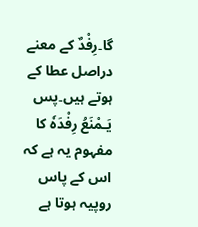گا۔رِفْدٌ کے معنے دراصل عطا کے ہوتے ہیں۔پس یَـمْنَعُ رِفْدَہٗ کا مفہوم یہ ہے کہ اس کے پاس روپیہ ہوتا ہے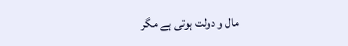مال و دولت ہوتی ہے مگر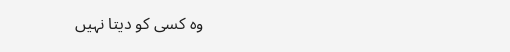وہ کسی کو دیتا نہیں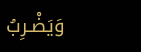وَیَضْـرِبُ